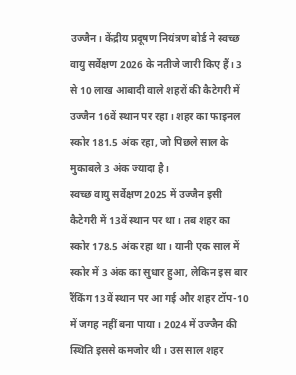उज्जैन। केंद्रीय प्रदूषण नियंत्रण बोर्ड ने स्वच्छ वायु सर्वेक्षण 2026 के नतीजे जारी किए हैं। 3 से 10 लाख आबादी वाले शहरों की कैटेगरी में उज्जैन 16वें स्थान पर रहा। शहर का फाइनल स्कोर 181.5 अंक रहा, जो पिछले साल के मुकाबले 3 अंक ज्यादा है।
स्वच्छ वायु सर्वेक्षण 2025 में उज्जैन इसी कैटेगरी में 13वें स्थान पर था। तब शहर का स्कोर 178.5 अंक रहा था। यानी एक साल में स्कोर में 3 अंक का सुधार हुआ, लेकिन इस बार रैंकिंग 13वें स्थान पर आ गई और शहर टॉप-10 में जगह नहीं बना पाया। 2024 में उज्जैन की स्थिति इससे कमजोर थी। उस साल शहर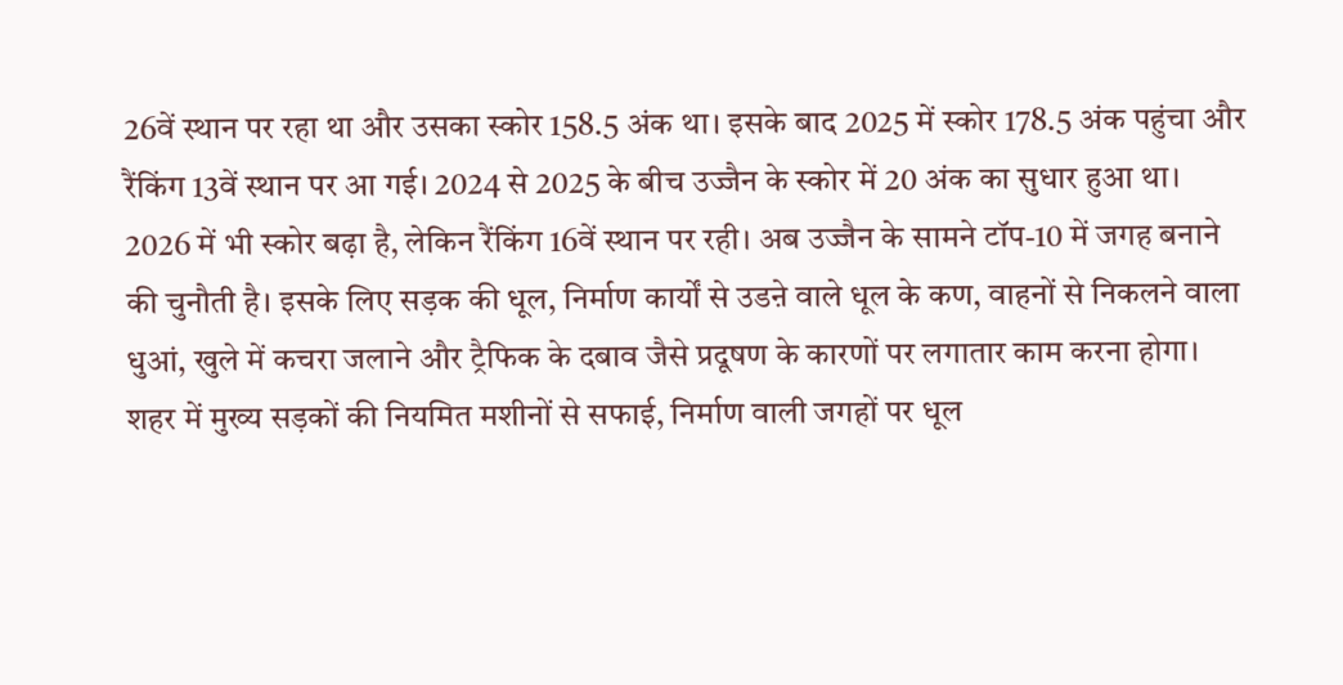26वें स्थान पर रहा था और उसका स्कोर 158.5 अंक था। इसके बाद 2025 में स्कोर 178.5 अंक पहुंचा और रैंकिंग 13वें स्थान पर आ गई। 2024 से 2025 के बीच उज्जैन के स्कोर में 20 अंक का सुधार हुआ था। 2026 में भी स्कोर बढ़ा है, लेकिन रैंकिंग 16वें स्थान पर रही। अब उज्जैन के सामने टॉप-10 में जगह बनाने की चुनौती है। इसके लिए सड़क की धूल, निर्माण कार्यों से उडऩे वाले धूल के कण, वाहनों से निकलने वाला धुआं, खुले में कचरा जलाने और ट्रैफिक के दबाव जैसे प्रदूषण के कारणों पर लगातार काम करना होगा। शहर में मुख्य सड़कों की नियमित मशीनों से सफाई, निर्माण वाली जगहों पर धूल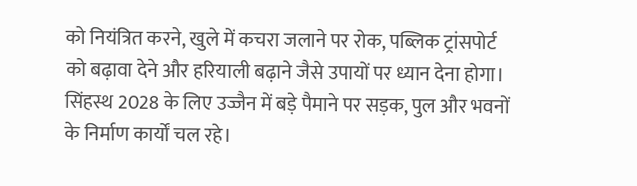को नियंत्रित करने, खुले में कचरा जलाने पर रोक, पब्लिक ट्रांसपोर्ट को बढ़ावा देने और हरियाली बढ़ाने जैसे उपायों पर ध्यान देना होगा। सिंहस्थ 2028 के लिए उज्जैन में बड़े पैमाने पर सड़क, पुल और भवनों के निर्माण कार्यों चल रहे।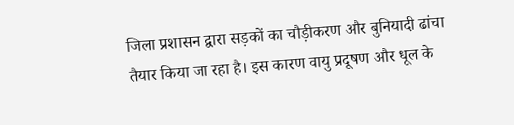जिला प्रशासन द्वारा सड़कों का चौड़ीकरण और बुनियादी ढांचा तैयार किया जा रहा है। इस कारण वायु प्रदूषण और धूल के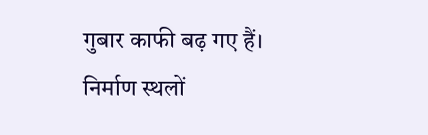गुबार काफी बढ़ गए हैं।
निर्माण स्थलों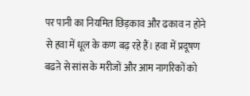पर पानी का नियमित छिड़काव और ढकाव न होने से हवा में धूल के कण बढ़ रहे हैं। हवा में प्रदूषण बढऩे से सांस के मरीजों और आम नागरिकों को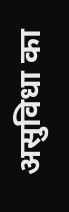असुविधा का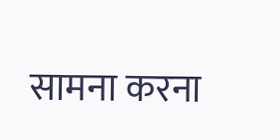सामना करना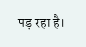पड़ रहा है।